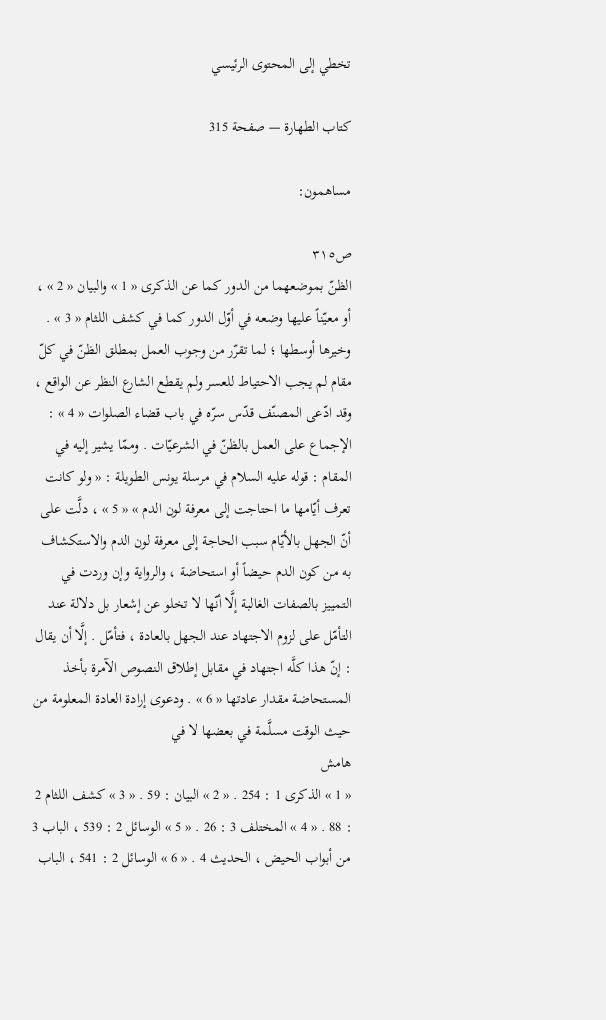تخطي إلى المحتوى الرئيسي

كتاب الطهارة — صفحة 315

مساهمون:

ص٣١٥
الظنّ بموضعهما من الدور كما عن الذكرى « 1 » والبيان « 2 » ، أو معيّناً عليها وضعه في أوّل الدور كما في كشف اللثام « 3 » . وخيرها أوسطها ؛ لما تقرّر من وجوب العمل بمطلق الظنّ في كلّ مقام لم يجب الاحتياط للعسر ولم يقطع الشارع النظر عن الواقع ، وقد ادّعى المصنّف قدّس سرّه في باب قضاء الصلوات « 4 » : الإجماع على العمل بالظنّ في الشرعيّات . وممّا يشير إليه في المقام : قوله عليه السلام في مرسلة يونس الطويلة : « ولو كانت تعرف أيّامها ما احتاجت إلى معرفة لون الدم » « 5 » ، دلَّت على أنّ الجهل بالأيّام سبب الحاجة إلى معرفة لون الدم والاستكشاف به من كون الدم حيضاً أو استحاضة ، والرواية وإن وردت في التمييز بالصفات الغالبة إلَّا أنّها لا تخلو عن إشعار بل دلالة عند التأمّل على لزوم الاجتهاد عند الجهل بالعادة ، فتأمّل . إلَّا أن يقال : إنّ هذا كلَّه اجتهاد في مقابل إطلاق النصوص الآمرة بأخذ المستحاضة مقدار عادتها « 6 » . ودعوى إرادة العادة المعلومة من حيث الوقت مسلَّمة في بعضها لا في
هامش
« 1 » الذكرى 1 : 254 . « 2 » البيان : 59 . « 3 » كشف اللثام 2 : 88 . « 4 » المختلف 3 : 26 . « 5 » الوسائل 2 : 539 ، الباب 3 من أبواب الحيض ، الحديث 4 . « 6 » الوسائل 2 : 541 ، الباب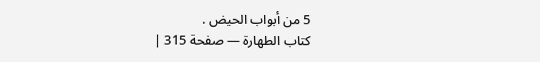5 من أبواب الحيض .
كتاب الطهارة — صفحة 315 |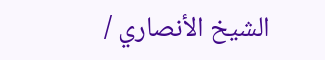الشيخ الأنصاري /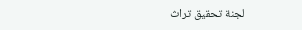لجنة تحقيق تراث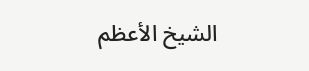الشيخ الأعظم